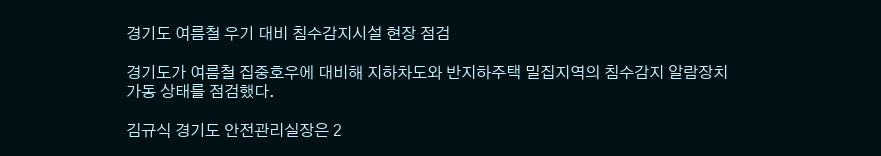경기도 여름철 우기 대비 침수감지시설 현장 점검

경기도가 여름철 집중호우에 대비해 지하차도와 반지하주택 밀집지역의 침수감지 알람장치 가동 상태를 점검했다.

김규식 경기도 안전관리실장은 2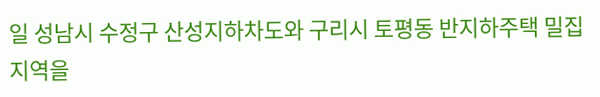일 성남시 수정구 산성지하차도와 구리시 토평동 반지하주택 밀집지역을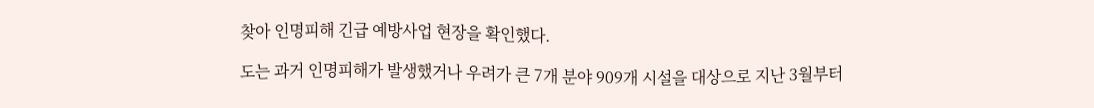찾아 인명피해 긴급 예방사업 현장을 확인했다.

도는 과거 인명피해가 발생했거나 우려가 큰 7개 분야 909개 시설을 대상으로 지난 3월부터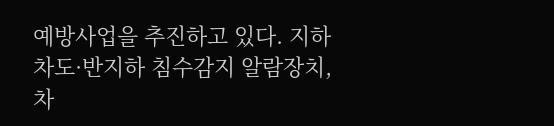예방사업을 추진하고 있다. 지하차도·반지하 침수감지 알람장치, 차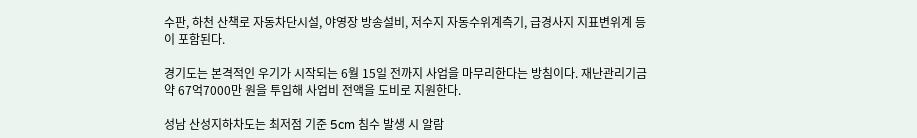수판, 하천 산책로 자동차단시설, 야영장 방송설비, 저수지 자동수위계측기, 급경사지 지표변위계 등이 포함된다.

경기도는 본격적인 우기가 시작되는 6월 15일 전까지 사업을 마무리한다는 방침이다. 재난관리기금 약 67억7000만 원을 투입해 사업비 전액을 도비로 지원한다.

성남 산성지하차도는 최저점 기준 5cm 침수 발생 시 알람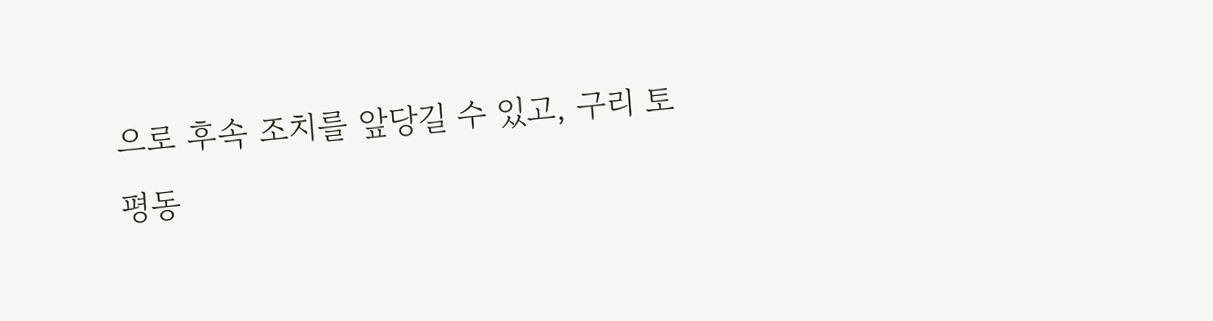으로 후속 조치를 앞당길 수 있고, 구리 토평동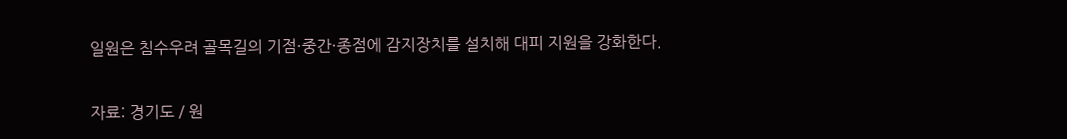일원은 침수우려 골목길의 기점·중간·종점에 감지장치를 설치해 대피 지원을 강화한다.

자료: 경기도 / 원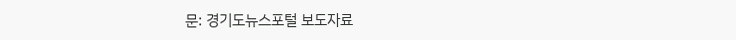문: 경기도뉴스포털 보도자료